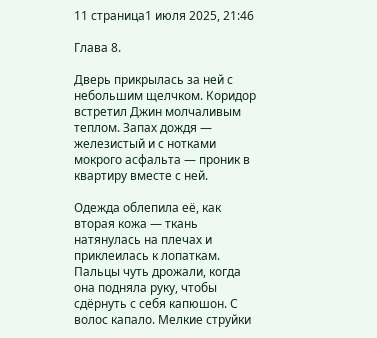11 страница1 июля 2025, 21:46

Глава 8.

Дверь прикрылась за ней с небольшим щелчком. Коридор встретил Джин молчаливым теплом. Запах дождя — железистый и с нотками мокрого асфальта — проник в квартиру вместе с ней.

Одежда облепила её, как вторая кожа — ткань натянулась на плечах и приклеилась к лопаткам. Пальцы чуть дрожали, когда она подняла руку, чтобы сдёрнуть с себя капюшон. С волос капало. Мелкие струйки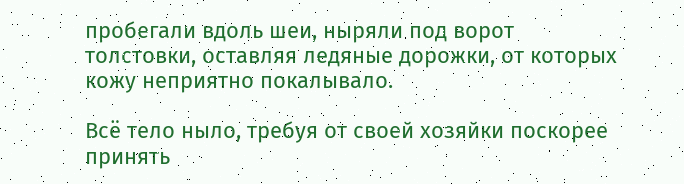пробегали вдоль шеи, ныряли под ворот толстовки, оставляя ледяные дорожки, от которых кожу неприятно покалывало.

Всё тело ныло, требуя от своей хозяйки поскорее принять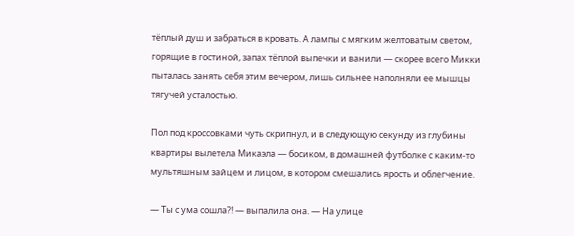тёплый душ и забраться в кровать. А лампы с мягким желтоватым светом, горящие в гостиной, запах тёплой выпечки и ванили — скорее всего Микки пыталась занять себя этим вечером, лишь сильнее наполняли ее мышцы тягучей усталостью.

Пол под кроссовками чуть скрипнул, и в следующую секунду из глубины квартиры вылетела Микаэла — босиком, в домашней футболке с каким-то мультяшным зайцем и лицом, в котором смешались ярость и облегчение.

— Ты с ума сошла?! — выпалила она. — На улице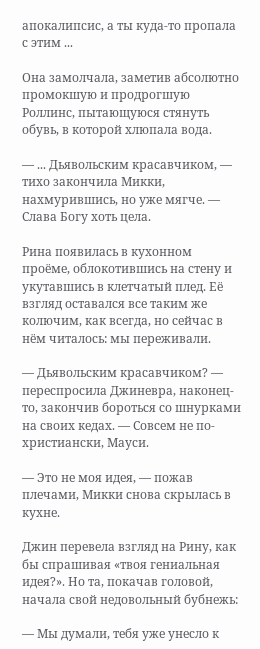апокалипсис, а ты куда-то пропала с этим ...

Она замолчала, заметив абсолютно промокшую и продрогшую Роллинс, пытающуюся стянуть обувь, в которой хлюпала вода.

— ... Дьявольским красавчиком, — тихо закончила Микки, нахмурившись, но уже мягче. — Слава Богу хоть цела.

Рина появилась в кухонном проёме, облокотившись на стену и укутавшись в клетчатый плед. Её взгляд оставался все таким же колючим, как всегда, но сейчас в нём читалось: мы переживали.

— Дьявольским красавчиком? — переспросила Джиневра, наконец-то, закончив бороться со шнурками на своих кедах. — Совсем не по-христиански, Мауси.

— Это не моя идея, — пожав плечами, Микки снова скрылась в кухне.

Джин перевела взгляд на Рину, как бы спрашивая «твоя гениальная идея?». Но та, покачав головой, начала свой недовольный бубнежь:

— Мы думали, тебя уже унесло к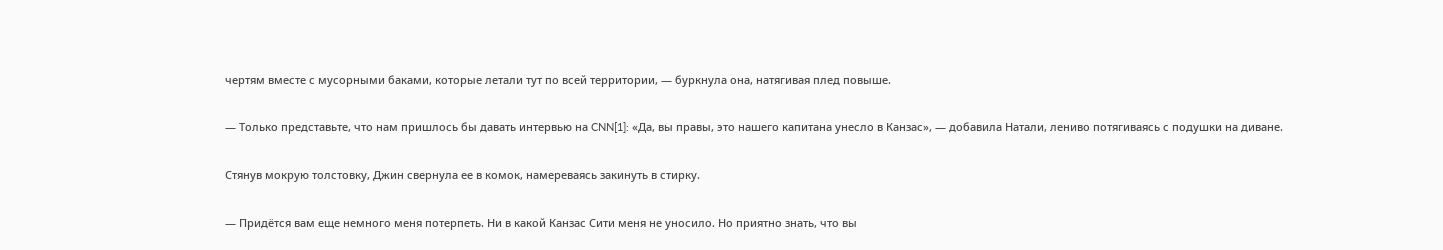чертям вместе с мусорными баками, которые летали тут по всей территории, — буркнула она, натягивая плед повыше.

— Только представьте, что нам пришлось бы давать интервью на CNN[1]: «Да, вы правы, это нашего капитана унесло в Канзас», — добавила Натали, лениво потягиваясь с подушки на диване.

Стянув мокрую толстовку, Джин свернула ее в комок, намереваясь закинуть в стирку.

— Придётся вам еще немного меня потерпеть. Ни в какой Канзас Сити меня не уносило. Но приятно знать, что вы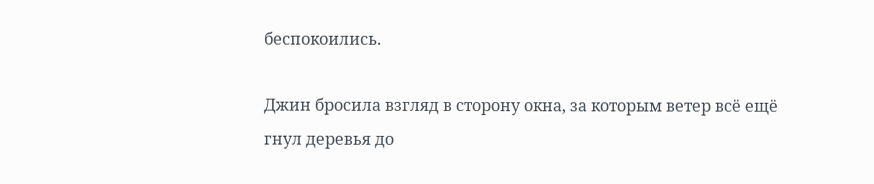беспокоились.

Джин бросила взгляд в сторону окна, за которым ветер всё ещё гнул деревья до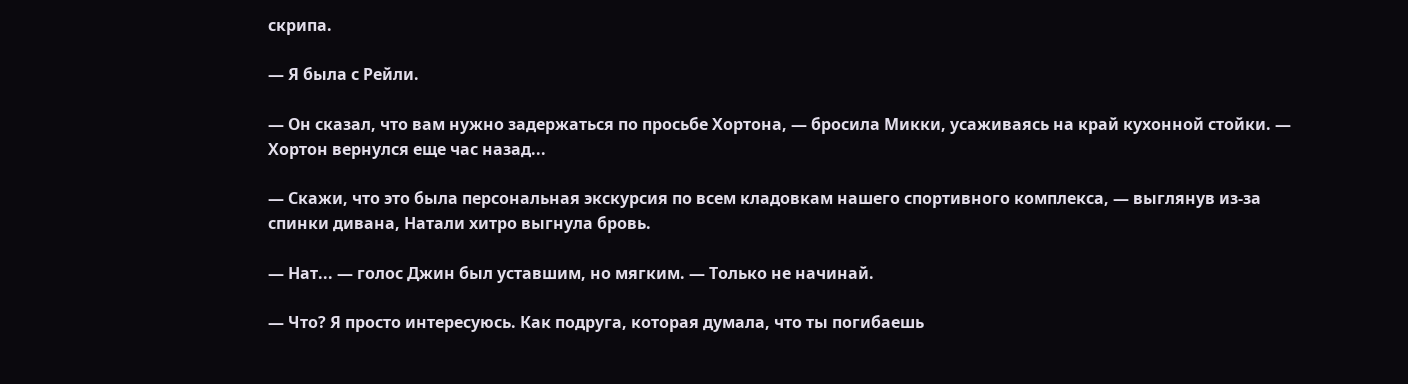скрипа.

— Я была с Рейли.

— Он сказал, что вам нужно задержаться по просьбе Хортона, — бросила Микки, усаживаясь на край кухонной стойки. — Хортон вернулся еще час назад...

— Скажи, что это была персональная экскурсия по всем кладовкам нашего спортивного комплекса, — выглянув из-за спинки дивана, Натали хитро выгнула бровь.

— Нат... — голос Джин был уставшим, но мягким. — Только не начинай.

— Что? Я просто интересуюсь. Как подруга, которая думала, что ты погибаешь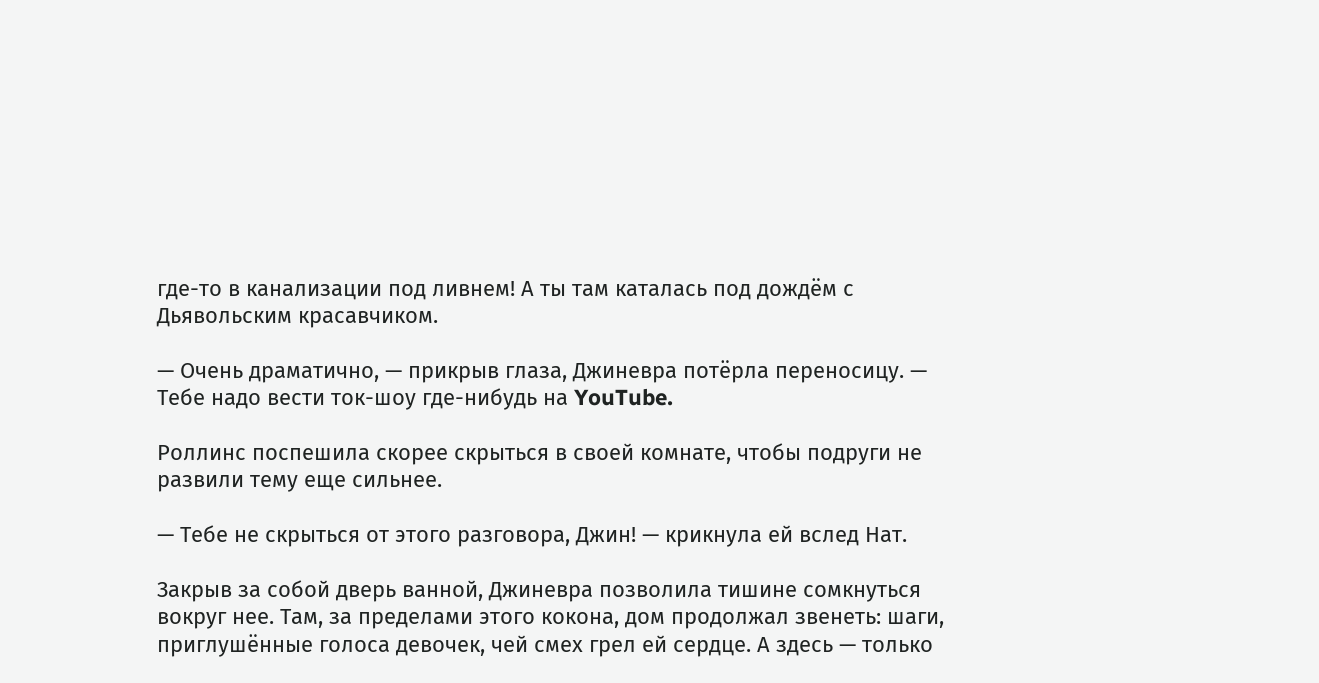где-то в канализации под ливнем! А ты там каталась под дождём с Дьявольским красавчиком.

— Очень драматично, — прикрыв глаза, Джиневра потёрла переносицу. — Тебе надо вести ток-шоу где-нибудь на YouTube.

Роллинс поспешила скорее скрыться в своей комнате, чтобы подруги не развили тему еще сильнее.

— Тебе не скрыться от этого разговора, Джин! — крикнула ей вслед Нат.

Закрыв за собой дверь ванной, Джиневра позволила тишине сомкнуться вокруг нее. Там, за пределами этого кокона, дом продолжал звенеть: шаги, приглушённые голоса девочек, чей смех грел ей сердце. А здесь — только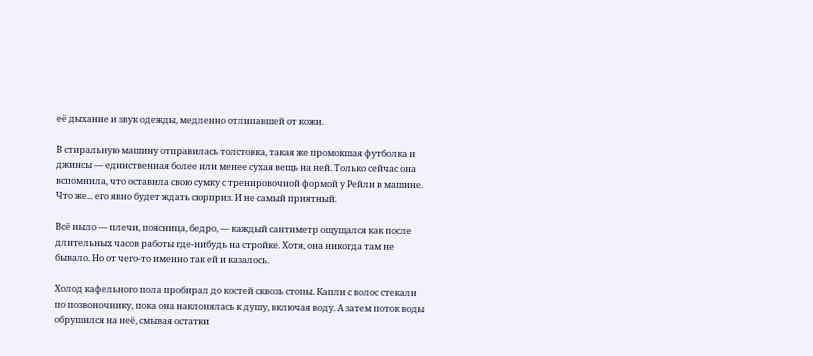её дыхание и звук одежды, медленно отлипавшей от кожи.

В стиральную машину отправилась толстовка, такая же промокшая футболка и джинсы — единственная более или менее сухая вещь на ней. Только сейчас она вспомнила, что оставила свою сумку с тренировочной формой у Рейли в машине. Что же... его явно будет ждать сюрприз. И не самый приятный.

Всё ныло — плечи, поясница, бедро, — каждый сантиметр ощущался как после длительных часов работы где-нибудь на стройке. Хотя, она никогда там не бывало. Но от чего-то именно так ей и казалось.

Холод кафельного пола пробирал до костей сквозь стопы. Капли с волос стекали по позвоночнику, пока она наклонялась к душу, включая воду. А затем поток воды обрушился на неё, смывая остатки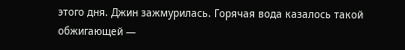этого дня. Джин зажмурилась. Горячая вода казалось такой обжигающей —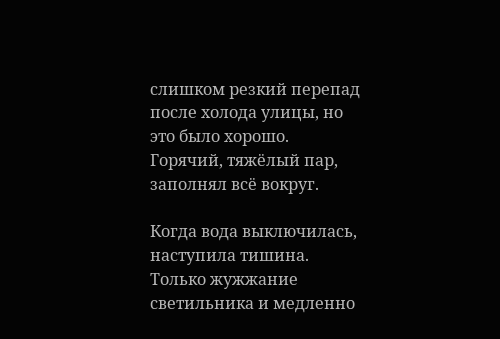слишком резкий перепад после холода улицы, но это было хорошо. Горячий, тяжёлый пар, заполнял всё вокруг.

Когда вода выключилась, наступила тишина. Только жужжание светильника и медленно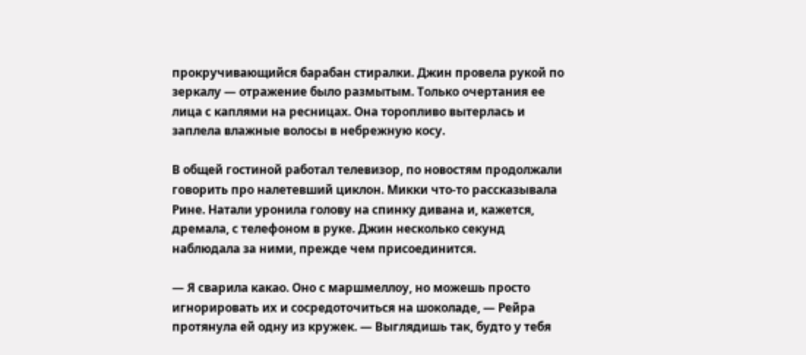прокручивающийся барабан стиралки. Джин провела рукой по зеркалу — отражение было размытым. Только очертания ее лица с каплями на ресницах. Она торопливо вытерлась и заплела влажные волосы в небрежную косу.

В общей гостиной работал телевизор, по новостям продолжали говорить про налетевший циклон. Микки что-то рассказывала Рине. Натали уронила голову на спинку дивана и, кажется, дремала, с телефоном в руке. Джин несколько секунд наблюдала за ними, прежде чем присоединится.

— Я сварила какао. Оно с маршмеллоу, но можешь просто игнорировать их и сосредоточиться на шоколаде, — Рейра протянула ей одну из кружек. — Выглядишь так, будто у тебя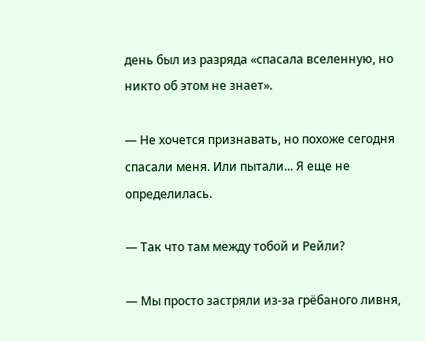день был из разряда «спасала вселенную, но никто об этом не знает».

— Не хочется признавать, но похоже сегодня спасали меня. Или пытали... Я еще не определилась.

— Так что там между тобой и Рейли?

— Мы просто застряли из-за грёбаного ливня,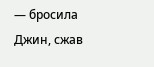— бросила Джин, сжав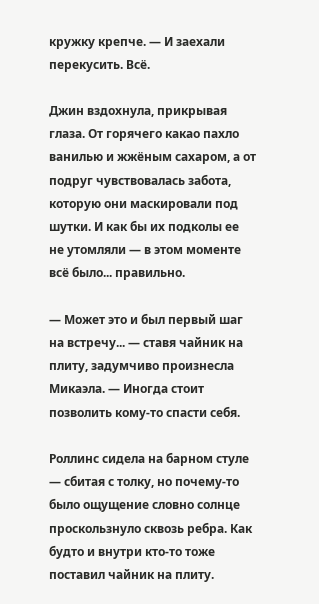кружку крепче. — И заехали перекусить. Всё.

Джин вздохнула, прикрывая глаза. От горячего какао пахло ванилью и жжёным сахаром, а от подруг чувствовалась забота, которую они маскировали под шутки. И как бы их подколы ее не утомляли — в этом моменте всё было... правильно.

— Может это и был первый шаг на встречу... — ставя чайник на плиту, задумчиво произнесла Микаэла. — Иногда стоит позволить кому-то спасти себя.

Роллинс сидела на барном стуле — сбитая с толку, но почему-то было ощущение словно солнце проскользнуло сквозь ребра. Как будто и внутри кто-то тоже поставил чайник на плиту.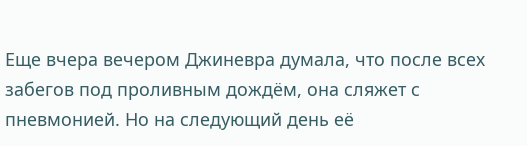Еще вчера вечером Джиневра думала, что после всех забегов под проливным дождём, она сляжет с пневмонией. Но на следующий день её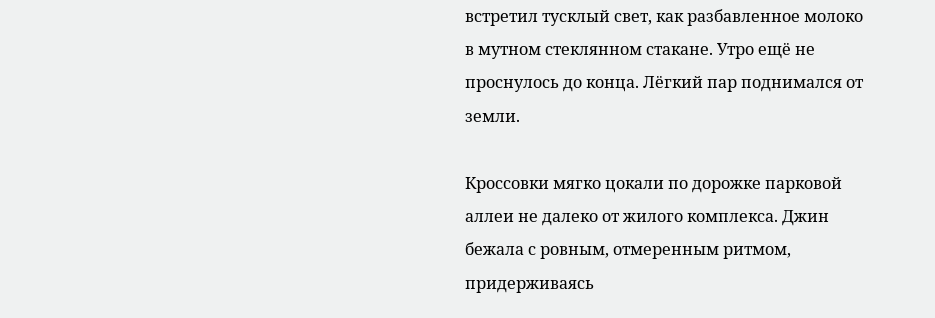встретил тусклый свет, как разбавленное молоко в мутном стеклянном стакане. Утро ещё не проснулось до конца. Лёгкий пар поднимался от земли.

Кроссовки мягко цокали по дорожке парковой аллеи не далеко от жилого комплекса. Джин бежала с ровным, отмеренным ритмом, придерживаясь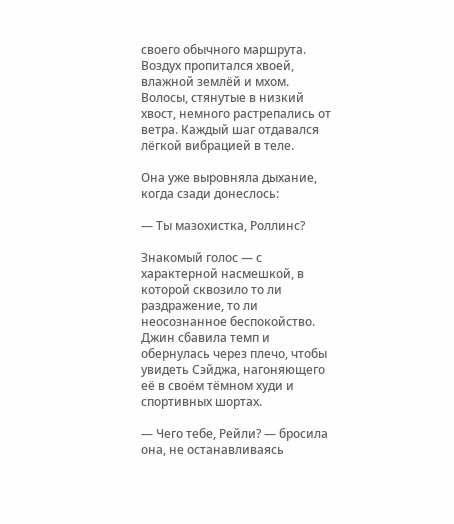своего обычного маршрута. Воздух пропитался хвоей, влажной землёй и мхом. Волосы, стянутые в низкий хвост, немного растрепались от ветра. Каждый шаг отдавался лёгкой вибрацией в теле.

Она уже выровняла дыхание, когда сзади донеслось:

— Ты мазохистка, Роллинс?

Знакомый голос — с характерной насмешкой, в которой сквозило то ли раздражение, то ли неосознанное беспокойство. Джин сбавила темп и обернулась через плечо, чтобы увидеть Сэйджа, нагоняющего её в своём тёмном худи и спортивных шортах.

— Чего тебе, Рейли? — бросила она, не останавливаясь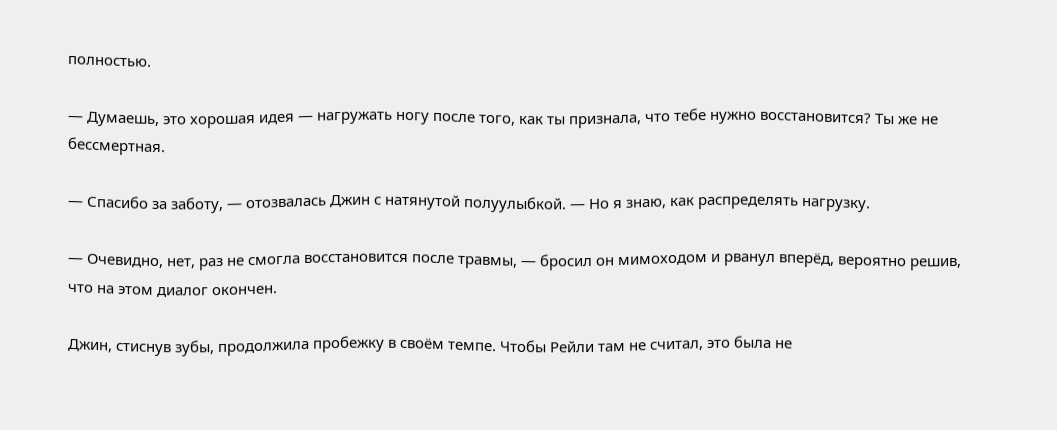полностью.

— Думаешь, это хорошая идея — нагружать ногу после того, как ты признала, что тебе нужно восстановится? Ты же не бессмертная.

— Спасибо за заботу, — отозвалась Джин с натянутой полуулыбкой. — Но я знаю, как распределять нагрузку.

— Очевидно, нет, раз не смогла восстановится после травмы, — бросил он мимоходом и рванул вперёд, вероятно решив, что на этом диалог окончен.

Джин, стиснув зубы, продолжила пробежку в своём темпе. Чтобы Рейли там не считал, это была не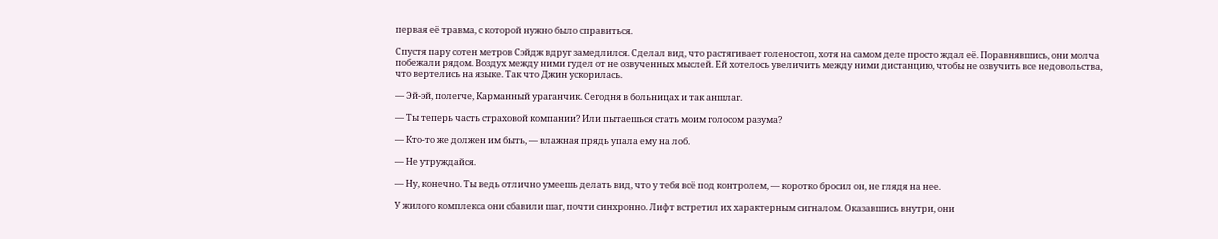первая её травма, с которой нужно было справиться.

Спустя пару сотен метров Сэйдж вдруг замедлился. Сделал вид, что растягивает голеностоп, хотя на самом деле просто ждал её. Поравнявшись, они молча побежали рядом. Воздух между ними гудел от не озвученных мыслей. Ей хотелось увеличить между ними дистанцию, чтобы не озвучить все недовольства, что вертелись на языке. Так что Джин ускорилась.

— Эй-эй, полегче, Карманный ураганчик. Сегодня в больницах и так аншлаг.

— Ты теперь часть страховой компании? Или пытаешься стать моим голосом разума?

— Кто-то же должен им быть, — влажная прядь упала ему на лоб.

— Не утруждайся.

— Ну, конечно. Ты ведь отлично умеешь делать вид, что у тебя всё под контролем, — коротко бросил он, не глядя на нее.

У жилого комплекса они сбавили шаг, почти синхронно. Лифт встретил их характерным сигналом. Оказавшись внутри, они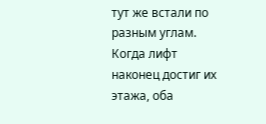тут же встали по разным углам. Когда лифт наконец достиг их этажа, оба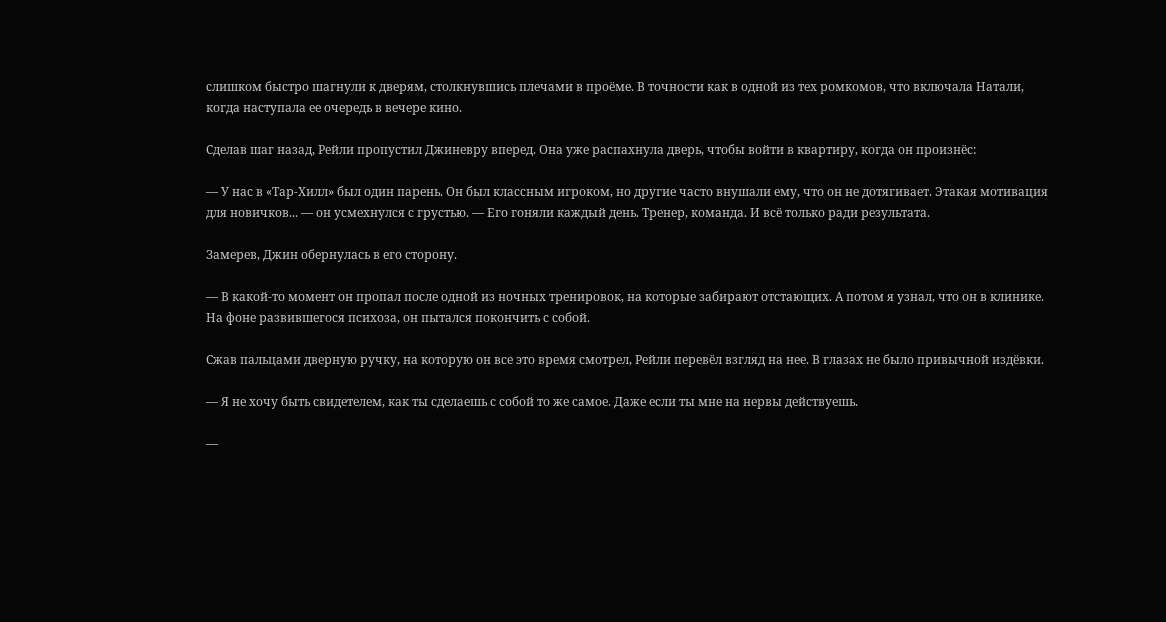слишком быстро шагнули к дверям, столкнувшись плечами в проёме. В точности как в одной из тех ромкомов, что включала Натали, когда наступала ее очередь в вечере кино.

Сделав шаг назад, Рейли пропустил Джиневру вперед. Она уже распахнула дверь, чтобы войти в квартиру, когда он произнёс:

— У нас в «Тар-Хилл» был один парень. Он был классным игроком, но другие часто внушали ему, что он не дотягивает. Этакая мотивация для новичков... — он усмехнулся с грустью. — Его гоняли каждый день. Тренер, команда. И всё только ради результата.

Замерев, Джин обернулась в его сторону.

— В какой-то момент он пропал после одной из ночных тренировок, на которые забирают отстающих. А потом я узнал, что он в клинике. На фоне развившегося психоза, он пытался покончить с собой.

Сжав пальцами дверную ручку, на которую он все это время смотрел, Рейли перевёл взгляд на нее. В глазах не было привычной издёвки.

— Я не хочу быть свидетелем, как ты сделаешь с собой то же самое. Даже если ты мне на нервы действуешь.

—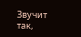Звучит так,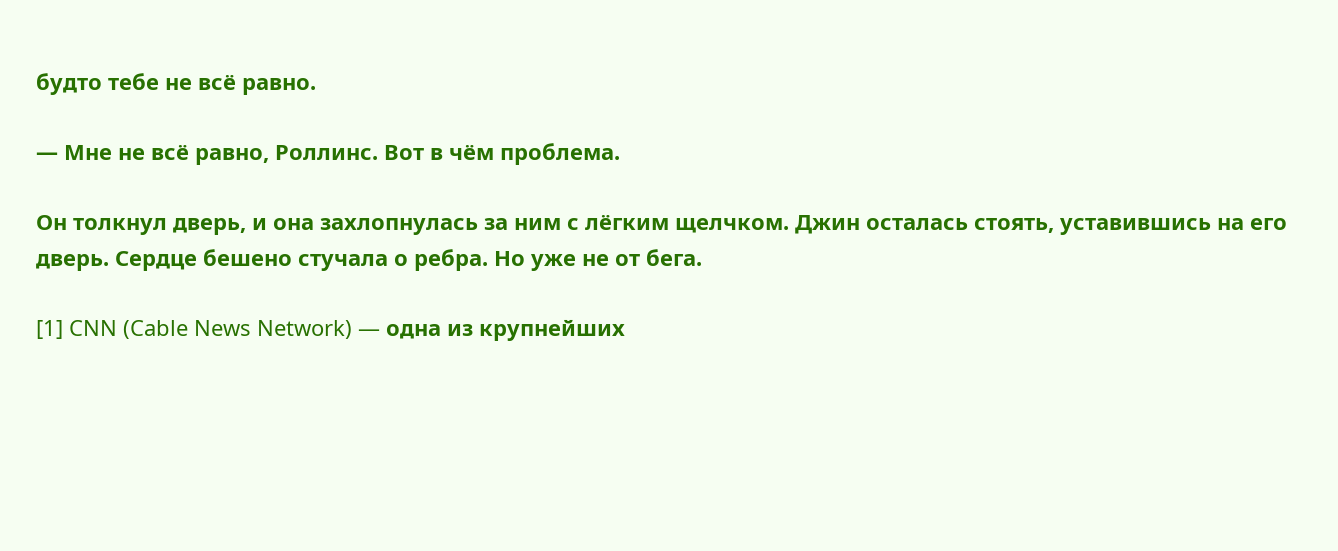будто тебе не всё равно.

— Мне не всё равно, Роллинс. Вот в чём проблема.

Он толкнул дверь, и она захлопнулась за ним с лёгким щелчком. Джин осталась стоять, уставившись на его дверь. Сердце бешено стучала о ребра. Но уже не от бега.

[1] CNN (Cable News Network) — одна из крупнейших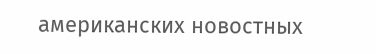американских новостных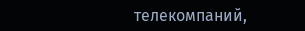телекомпаний,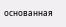основанная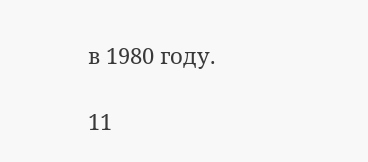в 1980 году.

11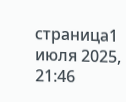страница1 июля 2025, 21:46